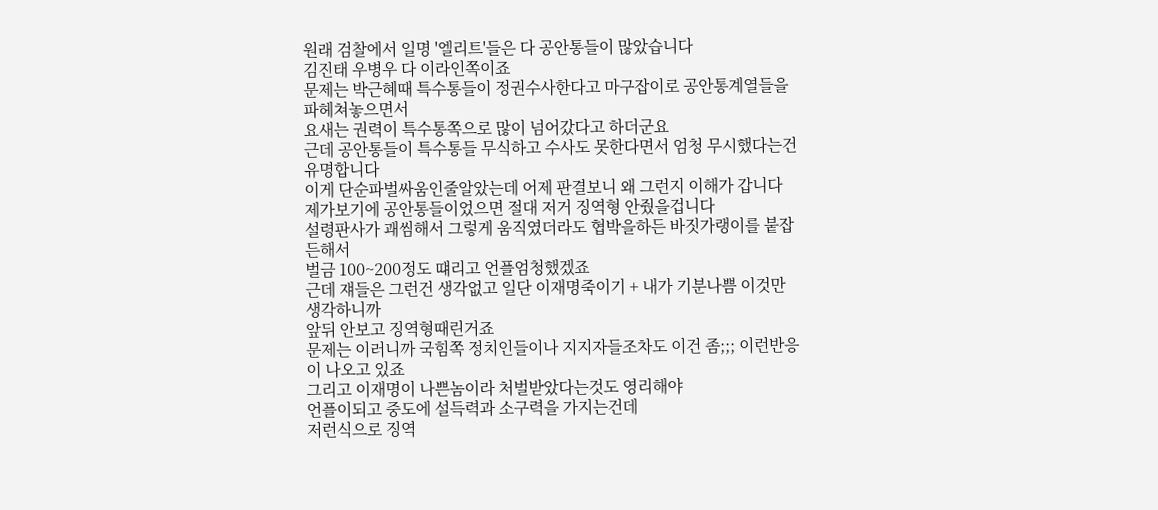원래 검찰에서 일명 '엘리트'들은 다 공안통들이 많았습니다
김진태 우병우 다 이라인쪽이죠
문제는 박근혜때 특수통들이 정권수사한다고 마구잡이로 공안통계열들을 파헤쳐놓으면서
요새는 권력이 특수통쪽으로 많이 넘어갔다고 하더군요
근데 공안통들이 특수통들 무식하고 수사도 못한다면서 엄청 무시했다는건 유명합니다
이게 단순파벌싸움인줄알았는데 어제 판결보니 왜 그런지 이해가 갑니다
제가보기에 공안통들이었으면 절대 저거 징역형 안줬을겁니다
설령판사가 괘씸해서 그렇게 움직였더라도 협박을하든 바짓가랭이를 붙잡든해서
벌금 100~200정도 떄리고 언플엄청했겠죠
근데 쟤들은 그런건 생각없고 일단 이재명죽이기 + 내가 기분나쁨 이것만 생각하니까
앞뒤 안보고 징역형때린거죠
문제는 이러니까 국힘쪽 정치인들이나 지지자들조차도 이건 좀;;; 이런반응이 나오고 있죠
그리고 이재명이 나쁜놈이라 처벌받았다는것도 영리해야
언플이되고 중도에 설득력과 소구력을 가지는건데
저런식으로 징역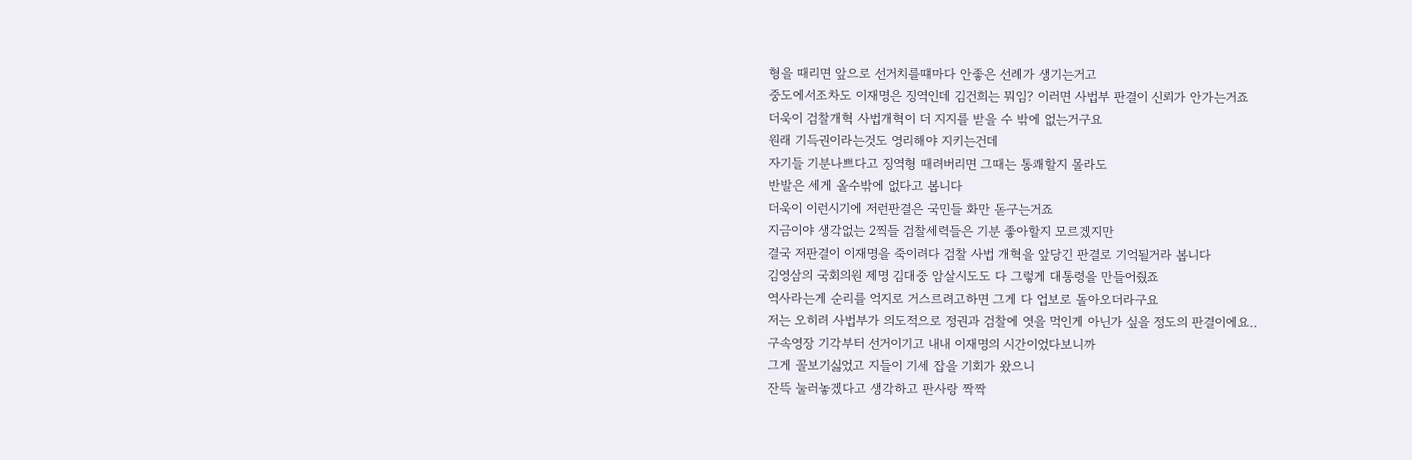형을 때리면 앞으로 선거치를떄마다 안좋은 선례가 생기는거고
중도에서조차도 이재명은 징역인데 김건희는 뭐임? 이러면 사법부 판결이 신뢰가 안가는거죠
더욱이 검찰개혁 사법개혁이 더 지지를 받을 수 밖에 없는거구요
원래 기득권이라는것도 영리해야 지키는건데
자기들 기분나쁘다고 징역형 때려버리면 그때는 통쾌할지 몰라도
반발은 세게 올수밖에 없다고 봅니다
더욱이 이런시기에 저런판결은 국민들 화만 돋구는거죠
지금이야 생각없는 2찍들 검찰세력들은 기분 좋아할지 모르겠지만
결국 저판결이 이재명을 죽이려다 검찰 사법 개혁을 앞당긴 판결로 기억될거라 봅니다
김영삼의 국회의원 제명 김대중 암살시도도 다 그렇게 대통령을 만들어줬죠
역사라는게 순리를 억지로 거스르려고하면 그게 다 업보로 돌아오더라구요
저는 오히려 사법부가 의도적으로 정권과 검찰에 엿을 먹인게 아닌가 싶을 정도의 판결이에요..
구속영장 기각부터 선거이기고 내내 이재명의 시간이었다보니까
그게 꼴보기싫었고 지들이 기세 잡을 기회가 왔으니
잔뜩 눌러놓겠다고 생각하고 판사랑 짝짝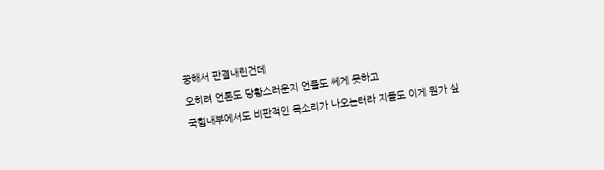꿍해서 판결내린건데
오히려 언론도 당황스러운지 언플도 쎄게 못하고
국힘내부에서도 비판적인 목소리가 나오는터라 지들도 이게 뭔가 싶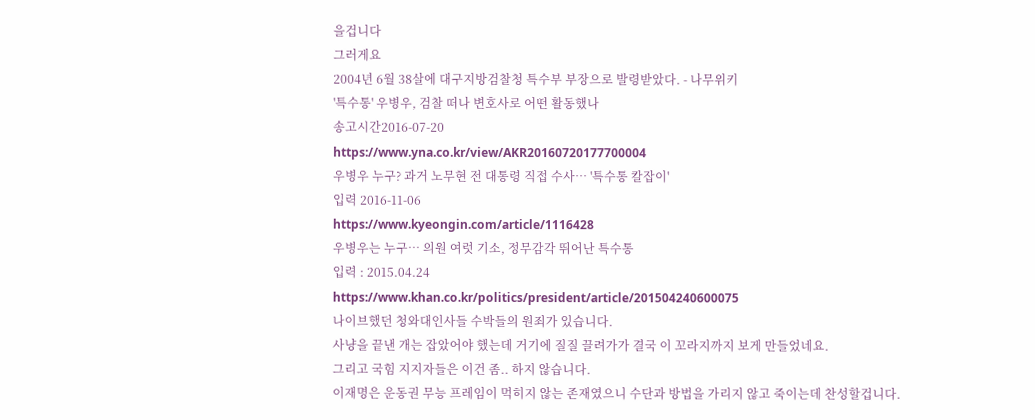을겁니다
그러게요
2004년 6월 38살에 대구지방검찰청 특수부 부장으로 발령받았다. - 나무위키
'특수통' 우병우, 검찰 떠나 변호사로 어떤 활동했나
송고시간2016-07-20
https://www.yna.co.kr/view/AKR20160720177700004
우병우 누구? 과거 노무현 전 대통령 직접 수사… '특수통 칼잡이'
입력 2016-11-06
https://www.kyeongin.com/article/1116428
우병우는 누구… 의원 여럿 기소, 정무감각 뛰어난 특수통
입력 : 2015.04.24
https://www.khan.co.kr/politics/president/article/201504240600075
나이브했던 청와대인사들 수박들의 원죄가 있습니다.
사냥을 끝낸 개는 잡았어야 했는데 거기에 질질 끌려가가 결국 이 꼬라지까지 보게 만들었네요.
그리고 국힘 지지자들은 이건 좀.. 하지 않습니다.
이재명은 운동권 무능 프레임이 먹히지 않는 존재였으니 수단과 방법을 가리지 않고 죽이는데 찬성할겁니다.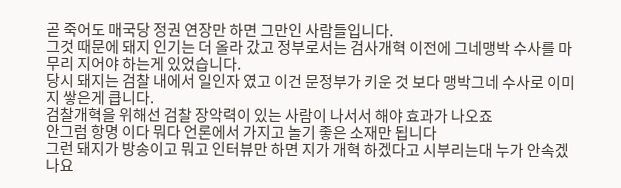곧 죽어도 매국당 정권 연장만 하면 그만인 사람들입니다.
그것 때문에 돼지 인기는 더 올라 갔고 정부로서는 검사개혁 이전에 그네맹박 수사를 마무리 지어야 하는게 있었습니다.
당시 돼지는 검찰 내에서 일인자 였고 이건 문정부가 키운 것 보다 맹박그네 수사로 이미지 쌓은게 큽니다.
검찰개혁을 위해선 검찰 장악력이 있는 사람이 나서서 해야 효과가 나오죠
안그럼 항명 이다 뭐다 언론에서 가지고 놀기 좋은 소재만 됩니다
그런 돼지가 방송이고 뭐고 인터뷰만 하면 지가 개혁 하겠다고 시부리는대 누가 안속겠나요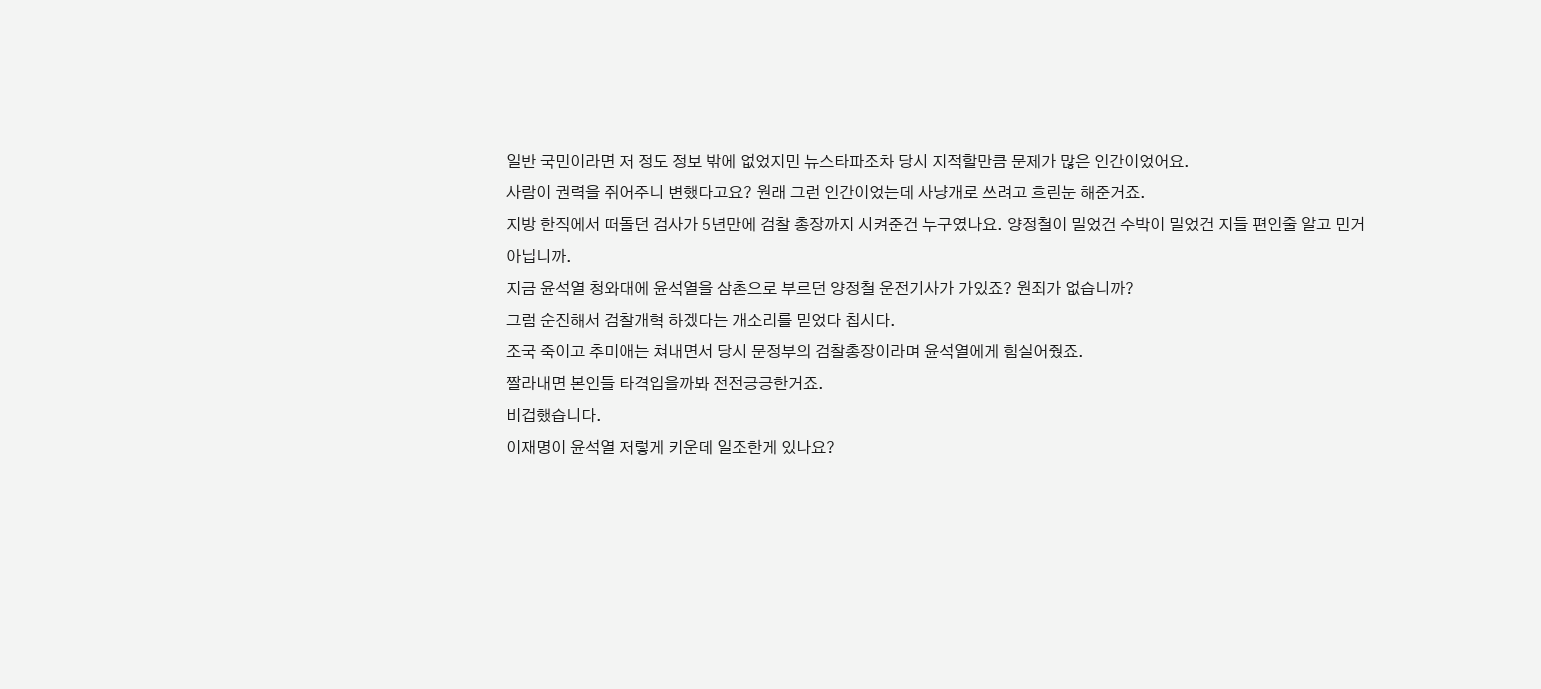일반 국민이라면 저 정도 정보 밖에 없었지민 뉴스타파조차 당시 지적할만큼 문제가 많은 인간이었어요.
사람이 권력을 쥐어주니 변했다고요? 원래 그런 인간이었는데 사냥개로 쓰려고 흐린눈 해준거죠.
지방 한직에서 떠돌던 검사가 5년만에 검찰 총장까지 시켜준건 누구였나요. 양정철이 밀었건 수박이 밀었건 지들 편인줄 알고 민거 아닙니까.
지금 윤석열 청와대에 윤석열을 삼촌으로 부르던 양정철 운전기사가 가있죠? 원죄가 없습니까?
그럼 순진해서 검찰개혁 하겠다는 개소리를 믿었다 칩시다.
조국 죽이고 추미애는 쳐내면서 당시 문정부의 검찰총장이라며 윤석열에게 힘실어줬죠.
짤라내면 본인들 타격입을까봐 전전긍긍한거죠.
비겁했습니다.
이재명이 윤석열 저렇게 키운데 일조한게 있나요?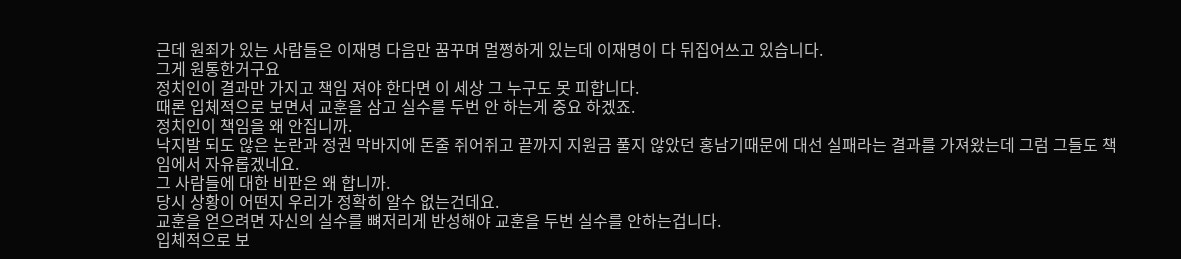근데 원죄가 있는 사람들은 이재명 다음만 꿈꾸며 멀쩡하게 있는데 이재명이 다 뒤집어쓰고 있습니다.
그게 원통한거구요
정치인이 결과만 가지고 책임 져야 한다면 이 세상 그 누구도 못 피합니다.
때론 입체적으로 보면서 교훈을 삼고 실수를 두번 안 하는게 중요 하겠죠.
정치인이 책임을 왜 안집니까.
낙지발 되도 않은 논란과 정권 막바지에 돈줄 쥐어쥐고 끝까지 지원금 풀지 않았던 홍남기때문에 대선 실패라는 결과를 가져왔는데 그럼 그들도 책임에서 자유롭겠네요.
그 사람들에 대한 비판은 왜 합니까.
당시 상황이 어떤지 우리가 정확히 알수 없는건데요.
교훈을 얻으려면 자신의 실수를 뼈저리게 반성해야 교훈을 두번 실수를 안하는겁니다.
입체적으로 보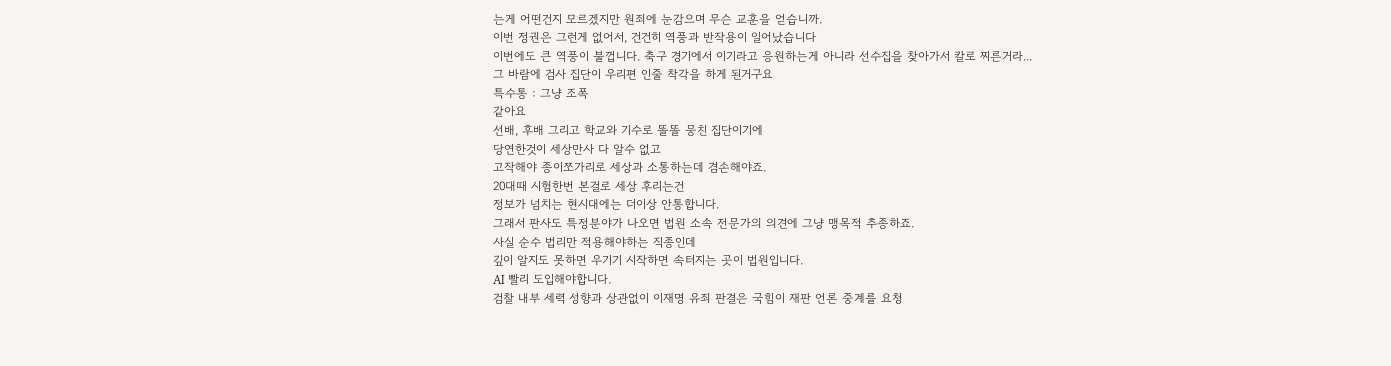는게 어떤건지 모르겠지만 원죄에 눈감으며 무슨 교훈을 얻습니까.
이번 정권은 그런게 없어서, 건건히 역풍과 반작용이 일어났습니다
이번에도 큰 역풍이 불껍니다. 축구 경기에서 이기라고 응원하는게 아니라 선수집을 찾아가서 칼로 찌른거라...
그 바람에 검사 집단이 우리편 인줄 착각을 하게 된거구요
특수통 : 그냥 조폭
같아요
선배, 후배 그리고 학교와 기수로 똘똘 뭉친 집단이기에
당연한것이 세상만사 다 알수 없고
고작해야 종이쪼가리로 세상과 소통하는데 겸손해야죠.
20대때 시험한번 본걸로 세상 후리는건
정보가 넘치는 현시대에는 더이상 안통합니다.
그래서 판사도 특정분야가 나오면 법원 소속 전문가의 의견에 그냥 맹목적 추종하죠.
사실 순수 법리만 적용해야하는 직종인데
깊이 알지도 못하면 우기기 시작하면 속터지는 곳이 법원입니다.
AI 빨리 도입해야합니다.
검찰 내부 세력 성향과 상관없이 이재명 유죄 판결은 국힘이 재판 언론 중계를 요청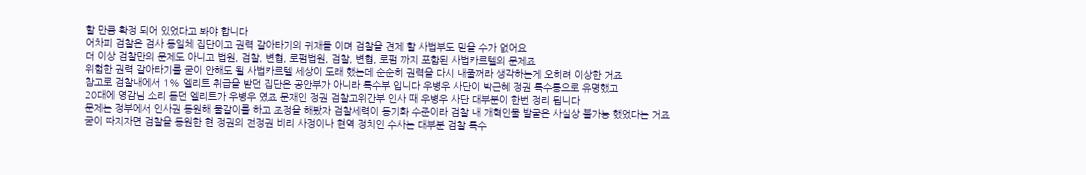할 만큼 확정 되어 있었다고 봐야 합니다
어차피 검찰은 검사 동일체 집단이고 권력 갈아타기의 귀재들 이며 검찰을 견제 할 사법부도 믿을 수가 없어요
더 이상 검찰만의 문제도 아니고 법원, 검찰, 변협, 로펌법원, 검찰, 변협, 로펌 까지 포함된 사법카르텔의 문제죠
위험한 권력 갈아타기를 굳이 안해도 될 사법카르텔 세상이 도래 했는데 순순히 권력을 다시 내줄꺼라 생각하는게 오히려 이상한 거죠
참고로 검찰내에서 1% 엘리트 취급을 받던 집단은 공안부가 아니라 특수부 입니다 우병우 사단이 박근혜 정권 특수통으로 유명했고
20대에 영감님 소리 듣던 엘리트가 우병우 였죠 문재인 정권 검찰고위간부 인사 때 우병우 사단 대부분이 한번 정리 됩니다
문제는 정부에서 인사권 동원해 물갈이를 하고 조정을 해봤자 검찰세력이 동기화 수준이라 검찰 내 개혁인물 발굴은 사실상 불가능 했었다는 거죠
굳이 따지자면 검찰을 동원한 현 정권의 전정권 비리 사정이나 현역 정치인 수사는 대부분 검찰 특수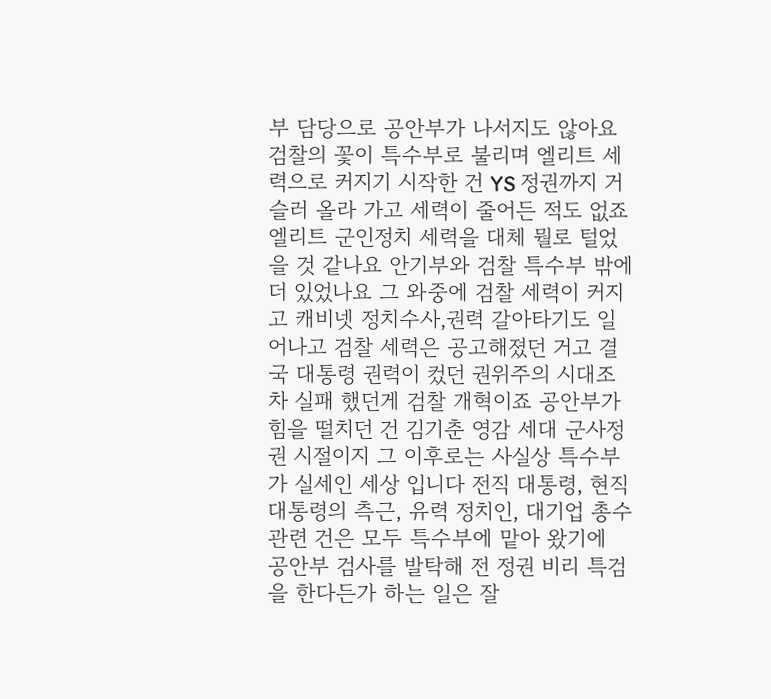부 담당으로 공안부가 나서지도 않아요 검찰의 꽃이 특수부로 불리며 엘리트 세력으로 커지기 시작한 건 YS 정권까지 거슬러 올라 가고 세력이 줄어든 적도 없죠 엘리트 군인정치 세력을 대체 뭘로 털었을 것 같나요 안기부와 검찰 특수부 밖에 더 있었나요 그 와중에 검찰 세력이 커지고 캐비넷 정치수사,권력 갈아타기도 일어나고 검찰 세력은 공고해졌던 거고 결국 대통령 권력이 컸던 권위주의 시대조차 실패 했던게 검찰 개혁이죠 공안부가 힘을 떨치던 건 김기춘 영감 세대 군사정권 시절이지 그 이후로는 사실상 특수부가 실세인 세상 입니다 전직 대통령, 현직 대통령의 측근, 유력 정치인, 대기업 총수 관련 건은 모두 특수부에 맡아 왔기에 공안부 검사를 발탁해 전 정권 비리 특검을 한다든가 하는 일은 잘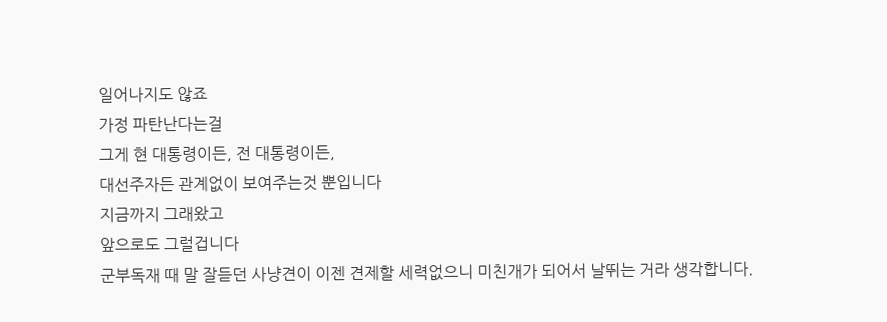일어나지도 않죠
가정 파탄난다는걸
그게 현 대통령이든, 전 대통령이든,
대선주자든 관계없이 보여주는것 뿐입니다
지금까지 그래왔고
앞으로도 그럴겁니다
군부독재 때 말 잘듣던 사냥견이 이젠 견제할 세력없으니 미친개가 되어서 날뛰는 거라 생각합니다.